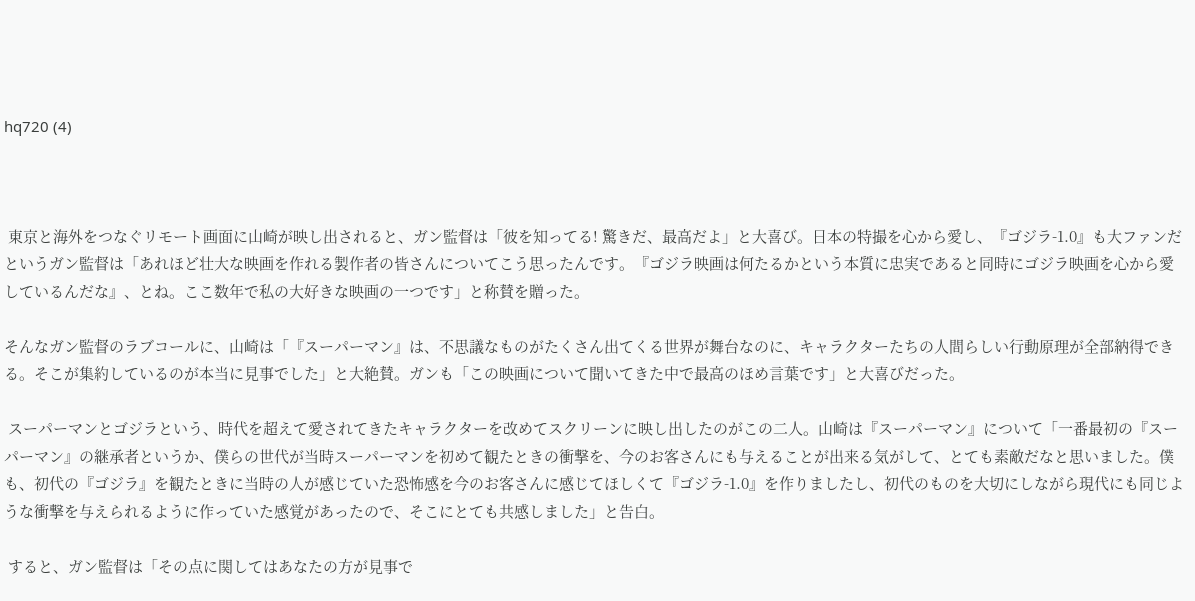hq720 (4)



 東京と海外をつなぐリモート画面に山崎が映し出されると、ガン監督は「彼を知ってる! 驚きだ、最高だよ」と大喜び。日本の特撮を心から愛し、『ゴジラ-1.0』も大ファンだというガン監督は「あれほど壮大な映画を作れる製作者の皆さんについてこう思ったんです。『ゴジラ映画は何たるかという本質に忠実であると同時にゴジラ映画を心から愛しているんだな』、とね。ここ数年で私の大好きな映画の一つです」と称賛を贈った。

そんなガン監督のラブコールに、山崎は「『スーパーマン』は、不思議なものがたくさん出てくる世界が舞台なのに、キャラクターたちの人間らしい行動原理が全部納得できる。そこが集約しているのが本当に見事でした」と大絶賛。ガンも「この映画について聞いてきた中で最高のほめ言葉です」と大喜びだった。

 スーパーマンとゴジラという、時代を超えて愛されてきたキャラクターを改めてスクリーンに映し出したのがこの二人。山崎は『スーパーマン』について「一番最初の『スーパーマン』の継承者というか、僕らの世代が当時スーパーマンを初めて観たときの衝撃を、今のお客さんにも与えることが出来る気がして、とても素敵だなと思いました。僕も、初代の『ゴジラ』を観たときに当時の人が感じていた恐怖感を今のお客さんに感じてほしくて『ゴジラ-1.0』を作りましたし、初代のものを大切にしながら現代にも同じような衝撃を与えられるように作っていた感覚があったので、そこにとても共感しました」と告白。

 すると、ガン監督は「その点に関してはあなたの方が見事で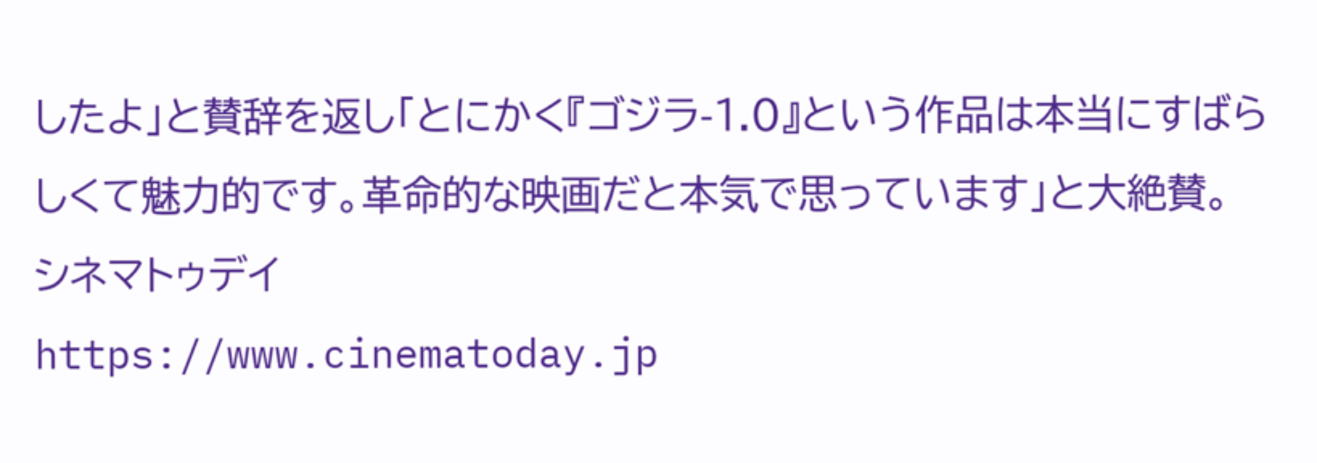したよ」と賛辞を返し「とにかく『ゴジラ-1.0』という作品は本当にすばらしくて魅力的です。革命的な映画だと本気で思っています」と大絶賛。
シネマトゥデイ
https://www.cinematoday.jp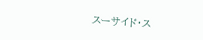スーサイド・ス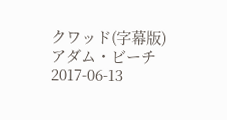クワッド(字幕版)
アダム・ビーチ
2017-06-13